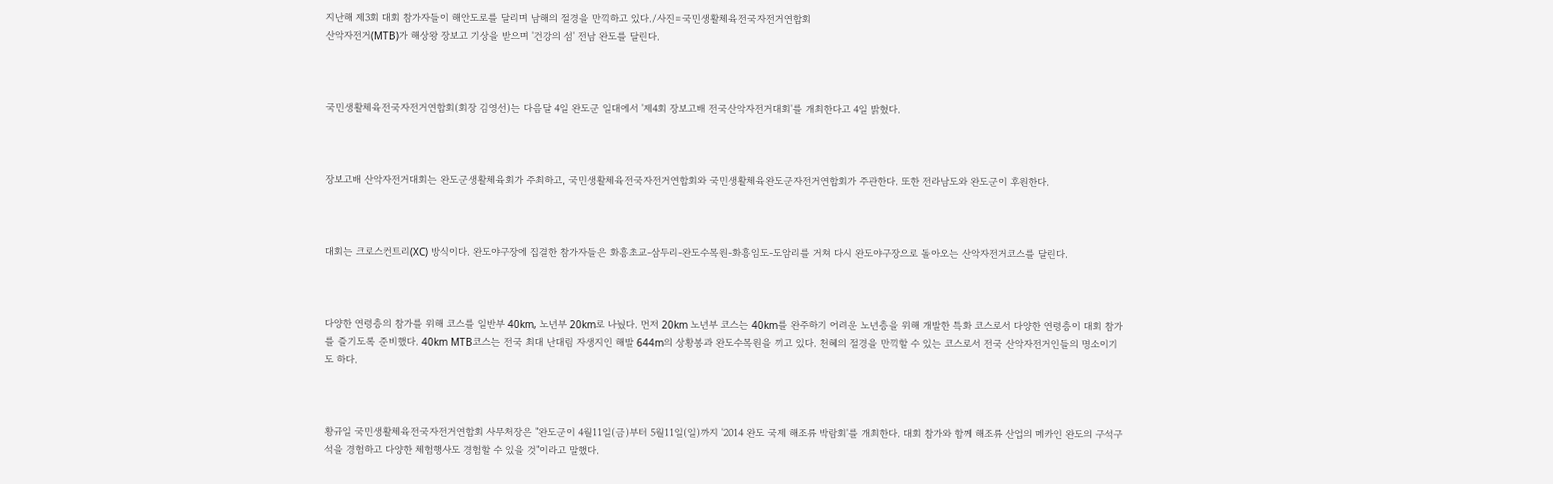지난해 제3회 대회 참가자들이 해안도로를 달리며 남해의 절경을 만끽하고 있다./사진=국민생활체육전국자전거연합회
산악자전거(MTB)가 해상왕 장보고 기상을 받으며 '건강의 섬' 전남 완도를 달린다.



국민생활체육전국자전거연합회(회장 김영선)는 다음달 4일 완도군 일대에서 '제4회 장보고배 전국산악자전거대회'를 개최한다고 4일 밝혔다.



장보고배 산악자전거대회는 완도군생활체육회가 주최하고, 국민생활체육전국자전거연합회와 국민생활체육완도군자전거연합회가 주관한다. 또한 전라남도와 완도군이 후원한다.



대회는 크로스컨트리(XC) 방식이다. 완도야구장에 집결한 참가자들은 화흥초교-삼두리-완도수목원-화흥임도-도암리를 거쳐 다시 완도야구장으로 돌아오는 산악자전거코스를 달린다.



다양한 연령층의 참가를 위해 코스를 일반부 40km, 노년부 20km로 나눴다. 먼저 20km 노년부 코스는 40km를 완주하기 어려운 노년층을 위해 개발한 특화 코스로서 다양한 연령층이 대회 참가를 즐기도록 준비했다. 40km MTB코스는 전국 최대 난대림 자생지인 해발 644m의 상황봉과 완도수목원을 끼고 있다. 천혜의 절경을 만끽할 수 있는 코스로서 전국 산악자전거인들의 명소이기도 하다.



황규일 국민생활체육전국자전거연합회 사무처장은 "완도군이 4월11일(금)부터 5월11일(일)까지 '2014 완도 국제 해조류 박람회'를 개최한다. 대회 참가와 함께 해조류 산업의 메카인 완도의 구석구석을 경험하고 다양한 체험행사도 경험할 수 있을 것"이라고 말했다.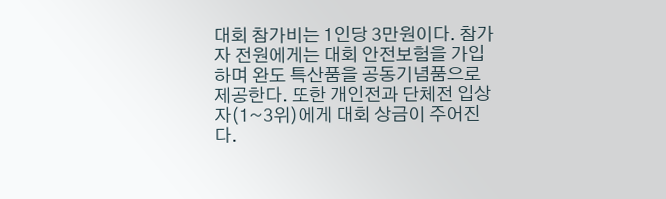대회 참가비는 1인당 3만원이다. 참가자 전원에게는 대회 안전보험을 가입하며 완도 특산품을 공동기념품으로 제공한다. 또한 개인전과 단체전 입상자(1~3위)에게 대회 상금이 주어진다.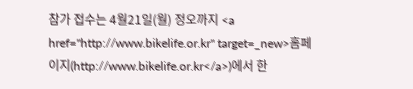참가 접수는 4월21일(월) 정오까지 <a href="http://www.bikelife.or.kr" target=_new>홈페이지(http://www.bikelife.or.kr</a>)에서 한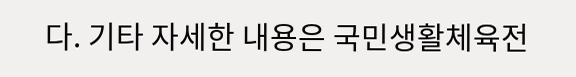다. 기타 자세한 내용은 국민생활체육전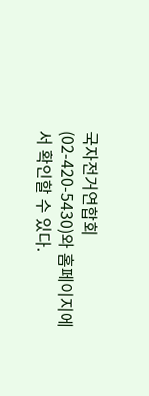국자전거연합회(02-420-5430)와 홈페이지에서 확인할 수 있다.